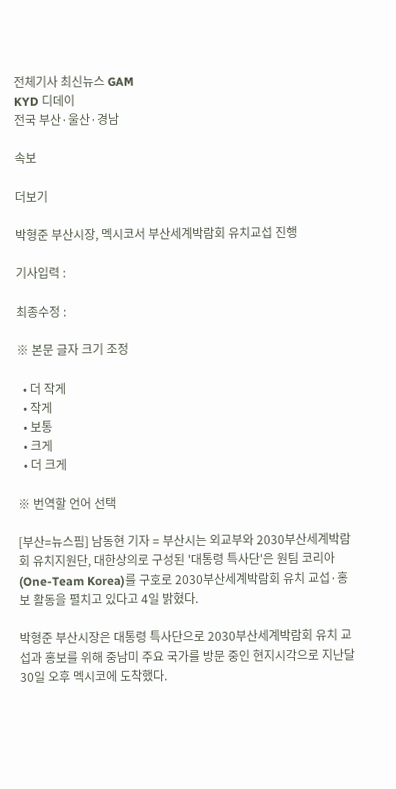전체기사 최신뉴스 GAM
KYD 디데이
전국 부산·울산·경남

속보

더보기

박형준 부산시장, 멕시코서 부산세계박람회 유치교섭 진행

기사입력 :

최종수정 :

※ 본문 글자 크기 조정

  • 더 작게
  • 작게
  • 보통
  • 크게
  • 더 크게

※ 번역할 언어 선택

[부산=뉴스핌] 남동현 기자 = 부산시는 외교부와 2030부산세계박람회 유치지원단, 대한상의로 구성된 '대통령 특사단'은 원팀 코리아(One-Team Korea)를 구호로 2030부산세계박람회 유치 교섭·홍보 활동을 펼치고 있다고 4일 밝혔다.

박형준 부산시장은 대통령 특사단으로 2030부산세계박람회 유치 교섭과 홍보를 위해 중남미 주요 국가를 방문 중인 현지시각으로 지난달 30일 오후 멕시코에 도착했다.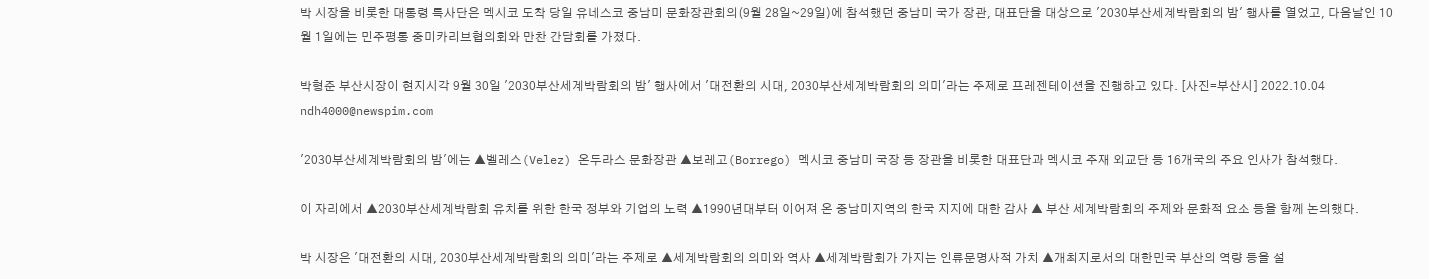박 시장을 비롯한 대통령 특사단은 멕시코 도착 당일 유네스코 중남미 문화장관회의(9월 28일~29일)에 참석했던 중남미 국가 장관, 대표단을 대상으로 '2030부산세계박람회의 밤' 행사를 열었고, 다음날인 10월 1일에는 민주평통 중미카리브협의회와 만찬 간담회를 가졌다.

박형준 부산시장이 현지시각 9월 30일 '2030부산세계박람회의 밤' 행사에서 '대전환의 시대, 2030부산세계박람회의 의미'라는 주제로 프레젠테이션을 진행하고 있다. [사진=부산시] 2022.10.04 ndh4000@newspim.com

'2030부산세계박람회의 밤'에는 ▲벨레스(Velez) 온두라스 문화장관 ▲보레고(Borrego) 멕시코 중남미 국장 등 장관을 비롯한 대표단과 멕시코 주재 외교단 등 16개국의 주요 인사가 참석했다.

이 자리에서 ▲2030부산세계박람회 유치를 위한 한국 정부와 기업의 노력 ▲1990년대부터 이어져 온 중남미지역의 한국 지지에 대한 감사 ▲ 부산 세계박람회의 주제와 문화적 요소 등을 함께 논의했다.

박 시장은 '대전환의 시대, 2030부산세계박람회의 의미'라는 주제로 ▲세계박람회의 의미와 역사 ▲세계박람회가 가지는 인류문명사적 가치 ▲개최지로서의 대한민국 부산의 역량 등을 설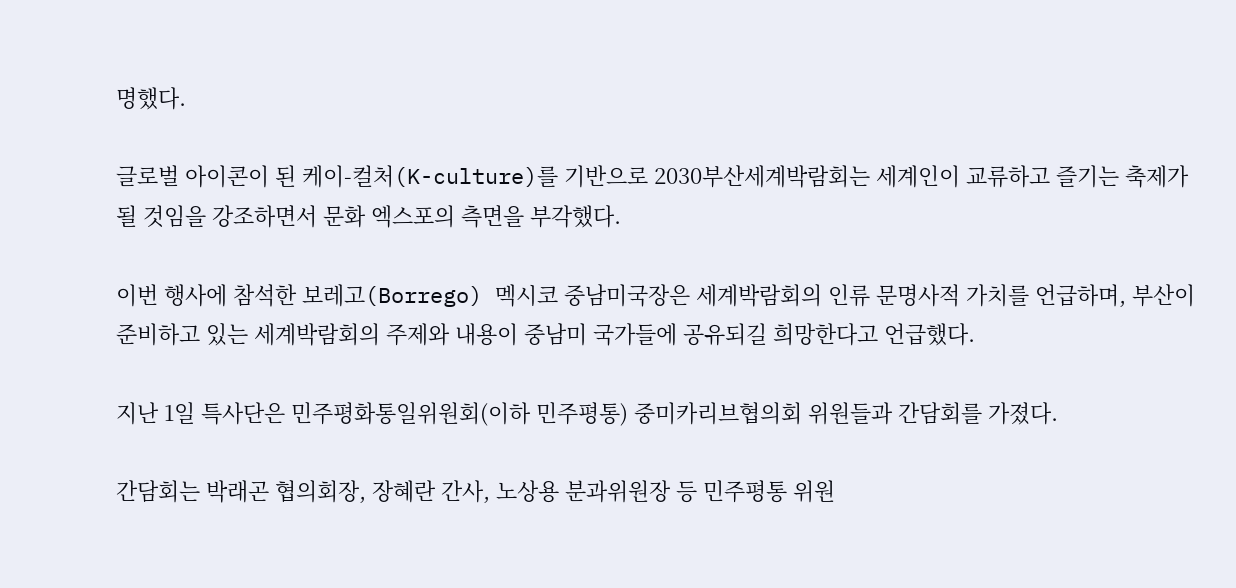명했다.

글로벌 아이콘이 된 케이-컬처(K-culture)를 기반으로 2030부산세계박람회는 세계인이 교류하고 즐기는 축제가 될 것임을 강조하면서 문화 엑스포의 측면을 부각했다.

이번 행사에 참석한 보레고(Borrego) 멕시코 중남미국장은 세계박람회의 인류 문명사적 가치를 언급하며, 부산이 준비하고 있는 세계박람회의 주제와 내용이 중남미 국가들에 공유되길 희망한다고 언급했다.

지난 1일 특사단은 민주평화통일위원회(이하 민주평통) 중미카리브협의회 위원들과 간담회를 가졌다.

간담회는 박래곤 협의회장, 장혜란 간사, 노상용 분과위원장 등 민주평통 위원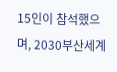15인이 참석했으며, 2030부산세계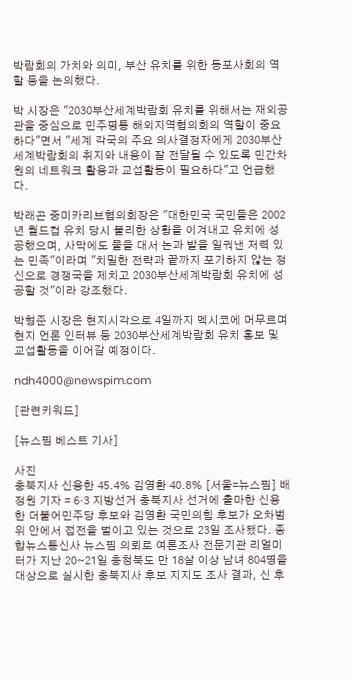박람회의 가치와 의미, 부산 유치를 위한 동포사회의 역할 등을 논의했다.

박 시장은 "2030부산세계박람회 유치를 위해서는 재외공관을 중심으로 민주평통 해외지역협의회의 역할이 중요하다"면서 "세계 각국의 주요 의사결정자에게 2030부산세계박람회의 취지와 내용이 잘 전달될 수 있도록 민간차원의 네트워크 활용과 교섭활동이 필요하다"고 언급했다.

박래곤 중미카리브협의회장은 "대한민국 국민들은 2002년 월드컵 유치 당시 불리한 상황을 이겨내고 유치에 성공했으며, 사막에도 물을 대서 논과 밭을 일궈낸 저력 있는 민족"이라며 "치밀한 전략과 끝까지 포기하지 않는 정신으로 경쟁국을 제치고 2030부산세계박람회 유치에 성공할 것"이라 강조했다.

박형준 시장은 현지시각으로 4일까지 멕시코에 머무르며 현지 언론 인터뷰 등 2030부산세계박람회 유치 홍보 및 교섭활동을 이어갈 예정이다.

ndh4000@newspim.com

[관련키워드]

[뉴스핌 베스트 기사]

사진
충북지사 신용한 45.4% 김영환 40.8% [서울=뉴스핌] 배정원 기자 = 6·3 지방선거 충북지사 선거에 출마한 신용한 더불어민주당 후보와 김영환 국민의힘 후보가 오차범위 안에서 접전을 벌이고 있는 것으로 23일 조사됐다. 종합뉴스통신사 뉴스핌 의뢰로 여론조사 전문기관 리얼미터가 지난 20~21일 충청북도 만 18살 이상 남녀 804명을 대상으로 실시한 충북지사 후보 지지도 조사 결과, 신 후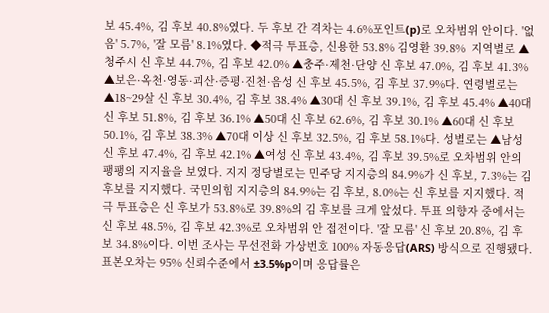보 45.4%, 김 후보 40.8%였다. 두 후보 간 격차는 4.6%포인트(p)로 오차범위 안이다. '없음' 5.7%, '잘 모름' 8.1%였다. ◆적극 투표층, 신용한 53.8% 김영환 39.8%  지역별로 ▲청주시 신 후보 44.7%, 김 후보 42.0% ▲충주·제천·단양 신 후보 47.0%, 김 후보 41.3% ▲보은·옥천·영동·괴산·증평·진천·음성 신 후보 45.5%, 김 후보 37.9%다. 연령별로는 ▲18~29살 신 후보 30.4%, 김 후보 38.4% ▲30대 신 후보 39.1%, 김 후보 45.4% ▲40대 신 후보 51.8%, 김 후보 36.1% ▲50대 신 후보 62.6%, 김 후보 30.1% ▲60대 신 후보 50.1%, 김 후보 38.3% ▲70대 이상 신 후보 32.5%, 김 후보 58.1%다. 성별로는 ▲남성 신 후보 47.4%, 김 후보 42.1% ▲여성 신 후보 43.4%, 김 후보 39.5%로 오차범위 안의 팽팽의 지지율을 보였다. 지지 정당별로는 민주당 지지층의 84.9%가 신 후보, 7.3%는 김 후보를 지지했다. 국민의힘 지지층의 84.9%는 김 후보, 8.0%는 신 후보를 지지했다. 적극 투표층은 신 후보가 53.8%로 39.8%의 김 후보를 크게 앞섰다. 투표 의향자 중에서는 신 후보 48.5%, 김 후보 42.3%로 오차범위 안 접전이다. '잘 모름' 신 후보 20.8%, 김 후보 34.8%이다. 이번 조사는 무선전화 가상번호 100% 자동응답(ARS) 방식으로 진행됐다. 표본오차는 95% 신뢰수준에서 ±3.5%p이며 응답률은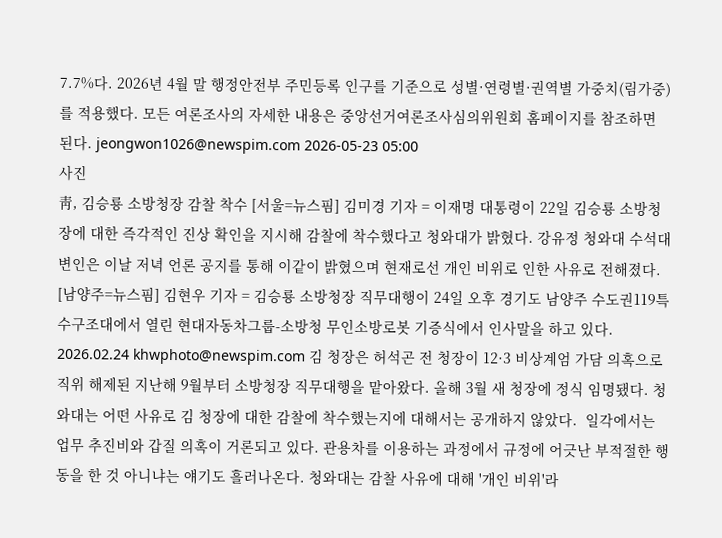7.7%다. 2026년 4월 말 행정안전부 주민등록 인구를 기준으로 성별·연령별·권역별 가중치(림가중)를 적용했다. 모든 여론조사의 자세한 내용은 중앙선거여론조사심의위원회 홈페이지를 참조하면 된다. jeongwon1026@newspim.com 2026-05-23 05:00
사진
靑, 김승룡 소방청장 감찰 착수 [서울=뉴스핌] 김미경 기자 = 이재명 대통령이 22일 김승룡 소방청장에 대한 즉각적인 진상 확인을 지시해 감찰에 착수했다고 청와대가 밝혔다. 강유정 청와대 수석대변인은 이날 저녁 언론 공지를 통해 이같이 밝혔으며 현재로선 개인 비위로 인한 사유로 전해졌다. [남양주=뉴스핌] 김현우 기자 = 김승룡 소방청장 직무대행이 24일 오후 경기도 남양주 수도권119특수구조대에서 열린 현대자동차그룹-소방청 무인소방로봇 기증식에서 인사말을 하고 있다. 2026.02.24 khwphoto@newspim.com 김 청장은 허석곤 전 청장이 12·3 비상계엄 가담 의혹으로 직위 해제된 지난해 9월부터 소방청장 직무대행을 맡아왔다. 올해 3월 새 청장에 정식 임명됐다. 청와대는 어떤 사유로 김 청장에 대한 감찰에 착수했는지에 대해서는 공개하지 않았다.  일각에서는 업무 추진비와 갑질 의혹이 거론되고 있다. 관용차를 이용하는 과정에서 규정에 어긋난 부적절한 행동을 한 것 아니냐는 얘기도 흘러나온다. 청와대는 감찰 사유에 대해 '개인 비위'라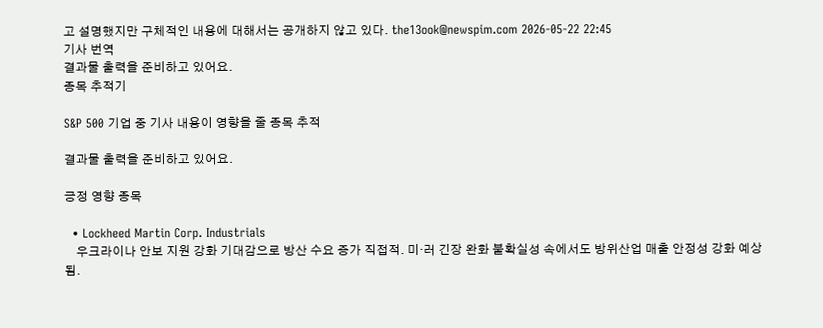고 설명했지만 구체적인 내용에 대해서는 공개하지 않고 있다. the13ook@newspim.com 2026-05-22 22:45
기사 번역
결과물 출력을 준비하고 있어요.
종목 추적기

S&P 500 기업 중 기사 내용이 영향을 줄 종목 추적

결과물 출력을 준비하고 있어요.

긍정 영향 종목

  • Lockheed Martin Corp. Industrials
    우크라이나 안보 지원 강화 기대감으로 방산 수요 증가 직접적. 미·러 긴장 완화 불확실성 속에서도 방위산업 매출 안정성 강화 예상됨.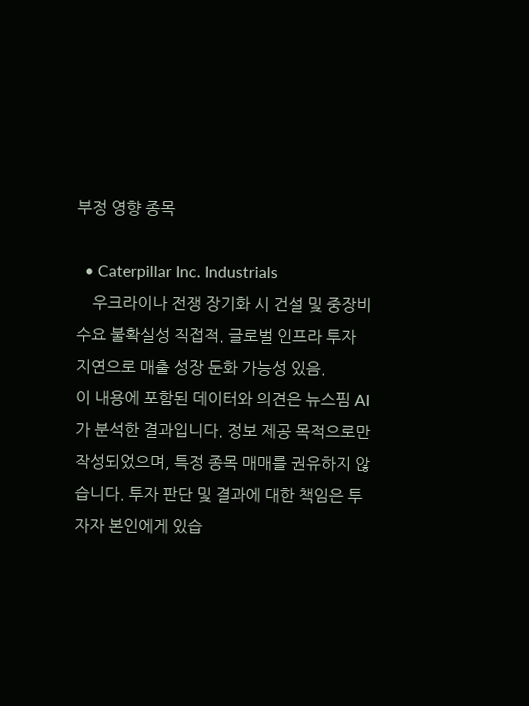부정 영향 종목

  • Caterpillar Inc. Industrials
    우크라이나 전쟁 장기화 시 건설 및 중장비 수요 불확실성 직접적. 글로벌 인프라 투자 지연으로 매출 성장 둔화 가능성 있음.
이 내용에 포함된 데이터와 의견은 뉴스핌 AI가 분석한 결과입니다. 정보 제공 목적으로만 작성되었으며, 특정 종목 매매를 권유하지 않습니다. 투자 판단 및 결과에 대한 책임은 투자자 본인에게 있습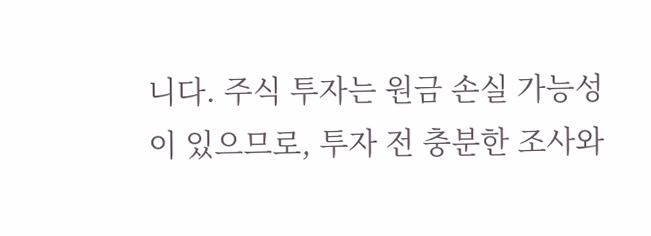니다. 주식 투자는 원금 손실 가능성이 있으므로, 투자 전 충분한 조사와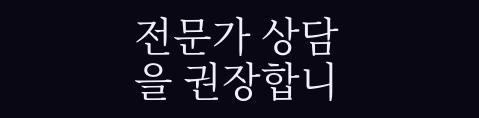전문가 상담을 권장합니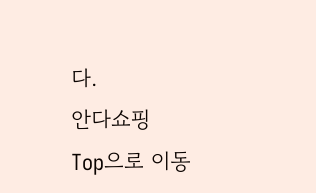다.
안다쇼핑
Top으로 이동